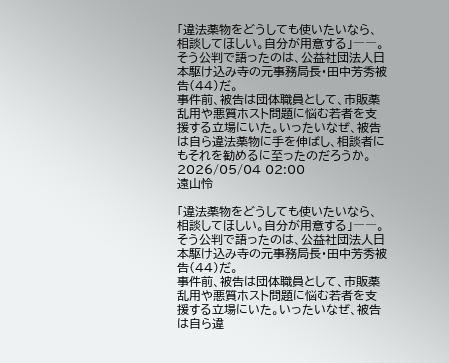「違法薬物をどうしても使いたいなら、相談してほしい。自分が用意する」――。そう公判で語ったのは、公益社団法人日本駆け込み寺の元事務局長・田中芳秀被告(44)だ。
事件前、被告は団体職員として、市販薬乱用や悪質ホスト問題に悩む若者を支援する立場にいた。いったいなぜ、被告は自ら違法薬物に手を伸ばし、相談者にもそれを勧めるに至ったのだろうか。
2026/05/04 02:00
遠山怜

「違法薬物をどうしても使いたいなら、相談してほしい。自分が用意する」――。そう公判で語ったのは、公益社団法人日本駆け込み寺の元事務局長・田中芳秀被告(44)だ。
事件前、被告は団体職員として、市販薬乱用や悪質ホスト問題に悩む若者を支援する立場にいた。いったいなぜ、被告は自ら違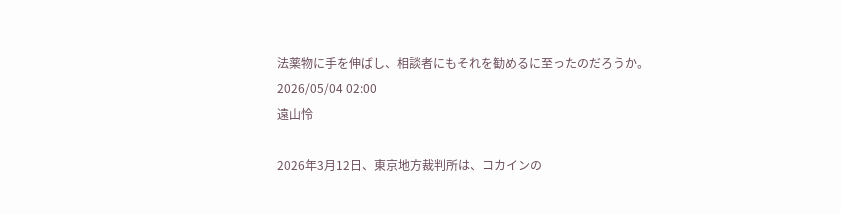法薬物に手を伸ばし、相談者にもそれを勧めるに至ったのだろうか。
2026/05/04 02:00
遠山怜

2026年3月12日、東京地方裁判所は、コカインの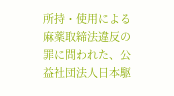所持・使用による麻薬取締法違反の罪に問われた、公益社団法人日本駆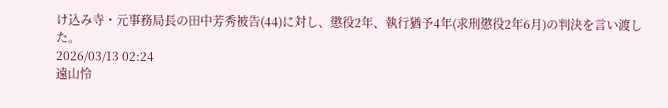け込み寺・元事務局長の田中芳秀被告(44)に対し、懲役2年、執行猶予4年(求刑懲役2年6月)の判決を言い渡した。
2026/03/13 02:24
遠山怜